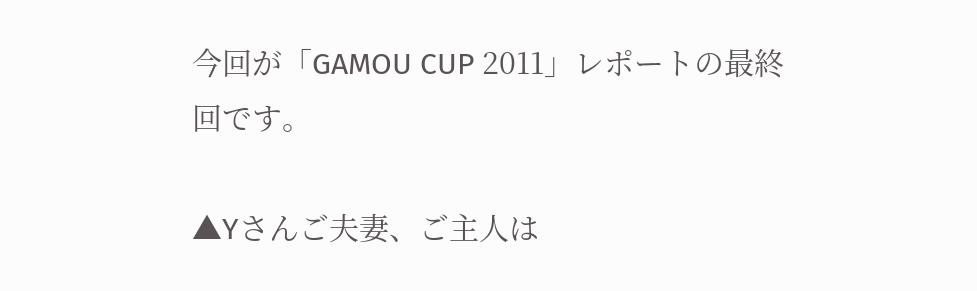今回が「GAMOU CUP 2011」レポートの最終回です。

▲Yさんご夫妻、ご主人は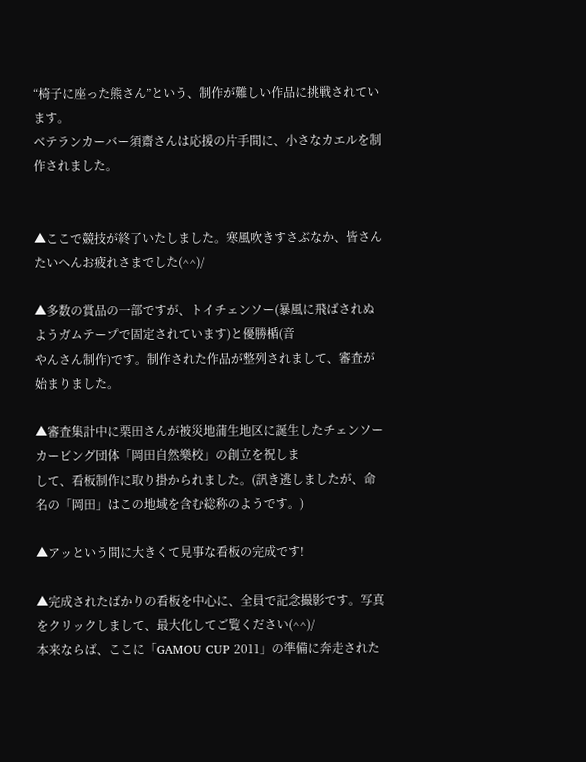“椅子に座った熊さん”という、制作が難しい作品に挑戦されています。
ベテランカーバー須齋さんは応援の片手間に、小さなカエルを制作されました。


▲ここで競技が終了いたしました。寒風吹きすさぶなか、皆さんたいへんお疲れさまでした(^^)/

▲多数の賞品の一部ですが、トイチェンソー(暴風に飛ばされぬようガムテープで固定されています)と優勝楯(音
やんさん制作)です。制作された作品が整列されまして、審査が始まりました。

▲審査集計中に栗田さんが被災地蒲生地区に誕生したチェンソーカービング団体「岡田自然樂校」の創立を祝しま
して、看板制作に取り掛かられました。(訊き逃しましたが、命名の「岡田」はこの地域を含む総称のようです。)

▲アッという間に大きくて見事な看板の完成です!

▲完成されたばかりの看板を中心に、全員で記念撮影です。写真をクリックしまして、最大化してご覧ください(^^)/
本来ならば、ここに「GAMOU CUP 2011」の準備に奔走された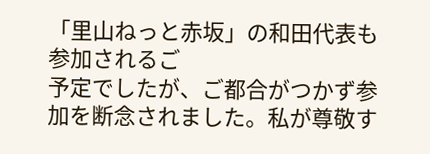「里山ねっと赤坂」の和田代表も参加されるご
予定でしたが、ご都合がつかず参加を断念されました。私が尊敬す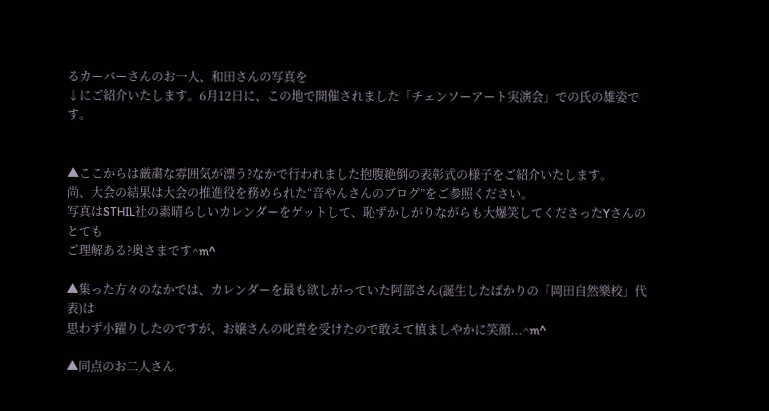るカーバーさんのお一人、和田さんの写真を
↓にご紹介いたします。6月12日に、この地で開催されました「チェンソーアート実演会」での氏の雄姿です。


▲ここからは厳粛な雰囲気が漂う?なかで行われました抱腹絶倒の表彰式の様子をご紹介いたします。
尚、大会の結果は大会の推進役を務められた“音やんさんのブログ”をご参照ください。
写真はSTHIL社の素晴らしいカレンダーをゲットして、恥ずかしがりながらも大爆笑してくださったYさんのとても
ご理解ある?奥さまです^m^

▲集った方々のなかでは、カレンダーを最も欲しがっていた阿部さん(誕生したばかりの「岡田自然樂校」代表)は
思わず小躍りしたのですが、お嬢さんの叱責を受けたので敢えて慎ましやかに笑顔...^m^

▲同点のお二人さん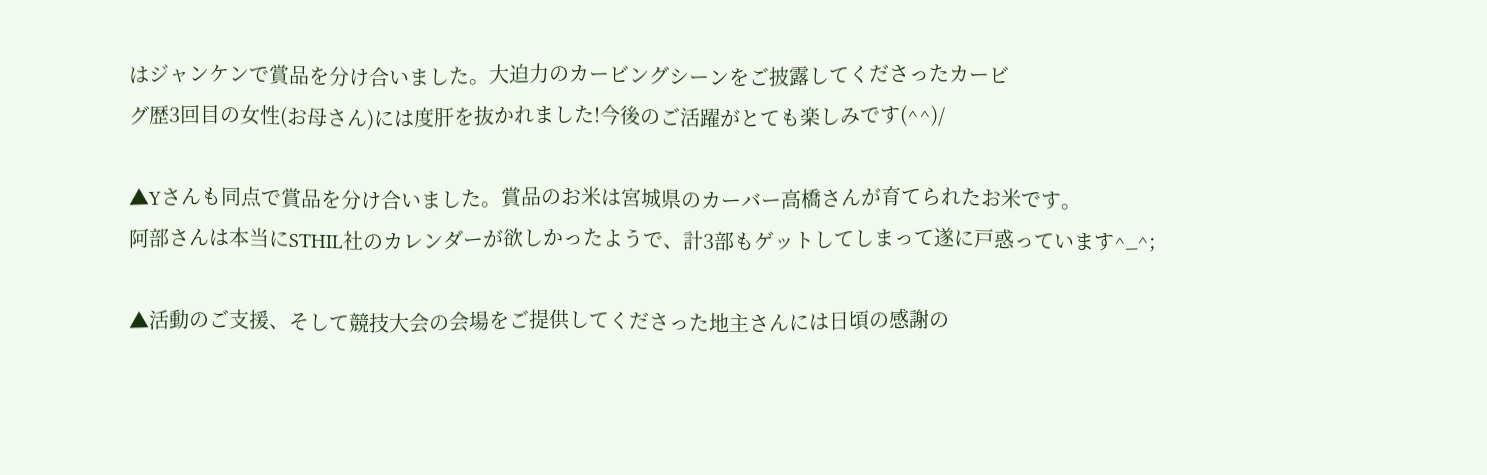はジャンケンで賞品を分け合いました。大迫力のカービングシーンをご披露してくださったカービ
グ歴3回目の女性(お母さん)には度肝を抜かれました!今後のご活躍がとても楽しみです(^^)/

▲Yさんも同点で賞品を分け合いました。賞品のお米は宮城県のカーバー高橋さんが育てられたお米です。
阿部さんは本当にSTHIL社のカレンダーが欲しかったようで、計3部もゲットしてしまって遂に戸惑っています^_^;

▲活動のご支援、そして競技大会の会場をご提供してくださった地主さんには日頃の感謝の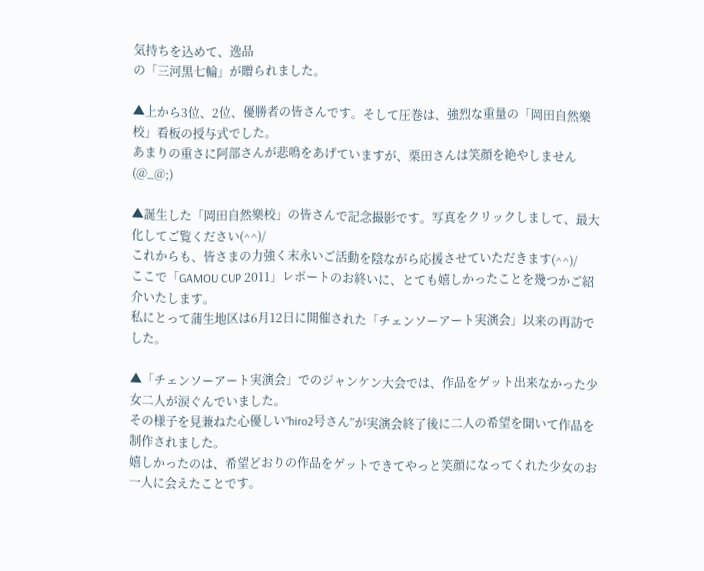気持ちを込めて、逸品
の「三河黒七輪」が贈られました。

▲上から3位、2位、優勝者の皆さんです。そして圧巻は、強烈な重量の「岡田自然樂校」看板の授与式でした。
あまりの重さに阿部さんが悲鳴をあげていますが、栗田さんは笑顔を絶やしません(@_@;)

▲誕生した「岡田自然樂校」の皆さんで記念撮影です。写真をクリックしまして、最大化してご覧ください(^^)/
これからも、皆さまの力強く末永いご活動を陰ながら応援させていただきます(^^)/
ここで「GAMOU CUP 2011」レポートのお終いに、とても嬉しかったことを幾つかご紹介いたします。
私にとって蒲生地区は6月12日に開催された「チェンソーアート実演会」以来の再訪でした。

▲「チェンソーアート実演会」でのジャンケン大会では、作品をゲット出来なかった少女二人が涙ぐんでいました。
その様子を見兼ねた心優しい“hiro2号さん”が実演会終了後に二人の希望を聞いて作品を制作されました。
嬉しかったのは、希望どおりの作品をゲットできてやっと笑顔になってくれた少女のお一人に会えたことです。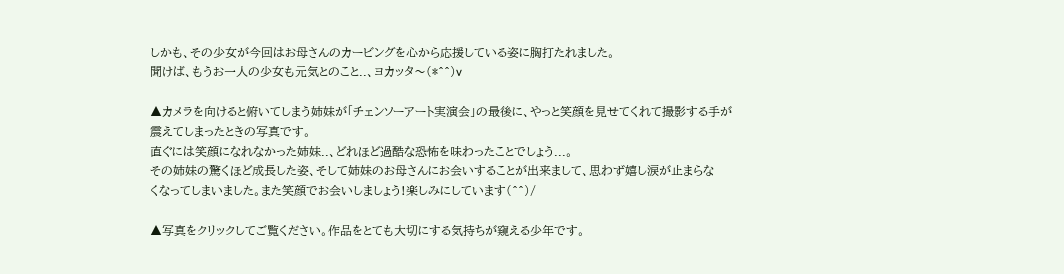しかも、その少女が今回はお母さんのカービングを心から応援している姿に胸打たれました。
聞けば、もうお一人の少女も元気とのこと..、ヨカッタ〜(*^^)v

▲カメラを向けると俯いてしまう姉妹が「チェンソーアート実演会」の最後に、やっと笑顔を見せてくれて撮影する手が
震えてしまったときの写真です。
直ぐには笑顔になれなかった姉妹..、どれほど過酷な恐怖を味わったことでしょう...。
その姉妹の驚くほど成長した姿、そして姉妹のお母さんにお会いすることが出来まして、思わず嬉し涙が止まらな
くなってしまいました。また笑顔でお会いしましょう!楽しみにしています(^^)/

▲写真をクリックしてご覧ください。作品をとても大切にする気持ちが窺える少年です。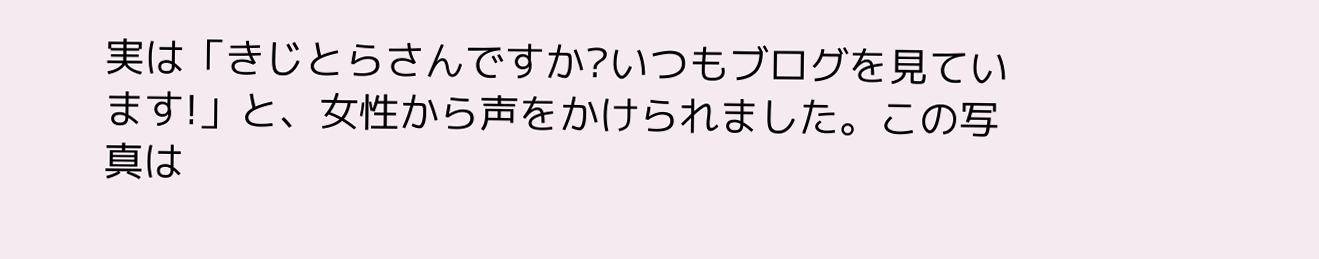実は「きじとらさんですか?いつもブログを見ています!」と、女性から声をかけられました。この写真は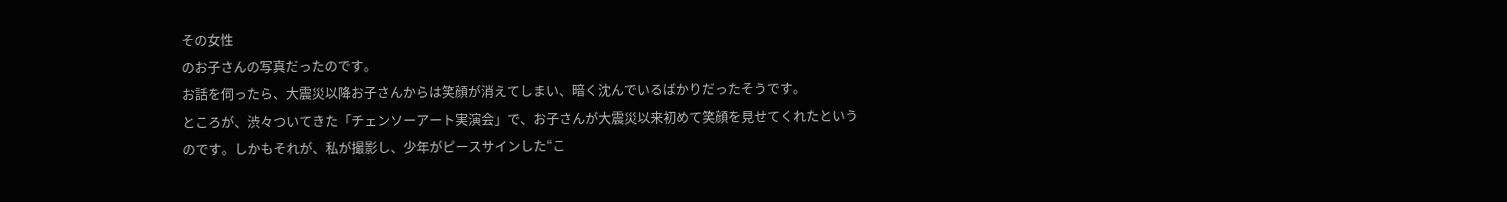その女性
のお子さんの写真だったのです。
お話を伺ったら、大震災以降お子さんからは笑顔が消えてしまい、暗く沈んでいるばかりだったそうです。
ところが、渋々ついてきた「チェンソーアート実演会」で、お子さんが大震災以来初めて笑顔を見せてくれたという
のです。しかもそれが、私が撮影し、少年がピースサインした“こ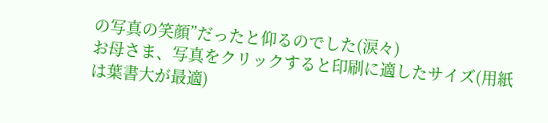の写真の笑顔”だったと仰るのでした(涙々)
お母さま、写真をクリックすると印刷に適したサイズ(用紙は葉書大が最適)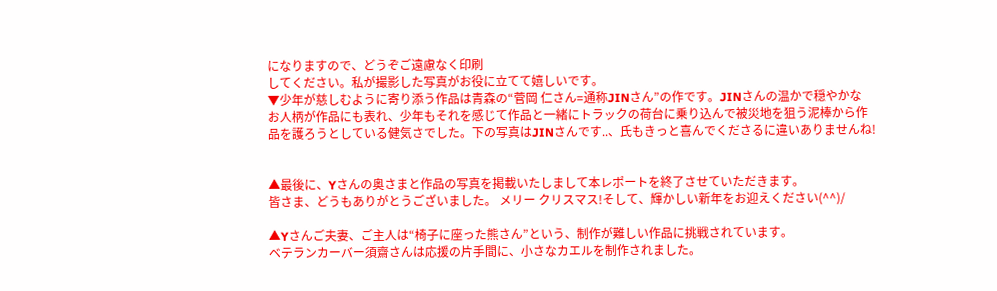になりますので、どうぞご遠慮なく印刷
してください。私が撮影した写真がお役に立てて嬉しいです。
▼少年が慈しむように寄り添う作品は青森の“菅岡 仁さん=通称JINさん”の作です。JINさんの温かで穏やかな
お人柄が作品にも表れ、少年もそれを感じて作品と一緒にトラックの荷台に乗り込んで被災地を狙う泥棒から作
品を護ろうとしている健気さでした。下の写真はJINさんです..、氏もきっと喜んでくださるに違いありませんね!


▲最後に、Yさんの奥さまと作品の写真を掲載いたしまして本レポートを終了させていただきます。
皆さま、どうもありがとうございました。 メリー クリスマス!そして、輝かしい新年をお迎えください(^^)/

▲Yさんご夫妻、ご主人は“椅子に座った熊さん”という、制作が難しい作品に挑戦されています。
ベテランカーバー須齋さんは応援の片手間に、小さなカエルを制作されました。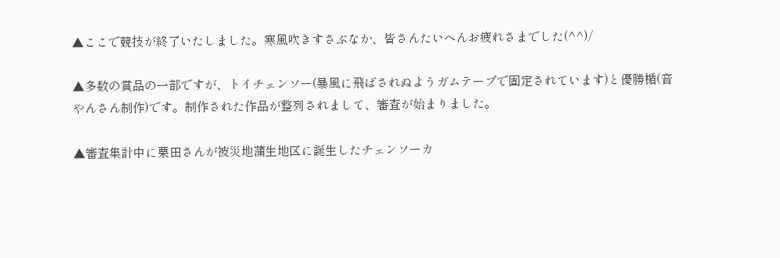▲ここで競技が終了いたしました。寒風吹きすさぶなか、皆さんたいへんお疲れさまでした(^^)/

▲多数の賞品の一部ですが、トイチェンソー(暴風に飛ばされぬようガムテープで固定されています)と優勝楯(音
やんさん制作)です。制作された作品が整列されまして、審査が始まりました。

▲審査集計中に栗田さんが被災地蒲生地区に誕生したチェンソーカ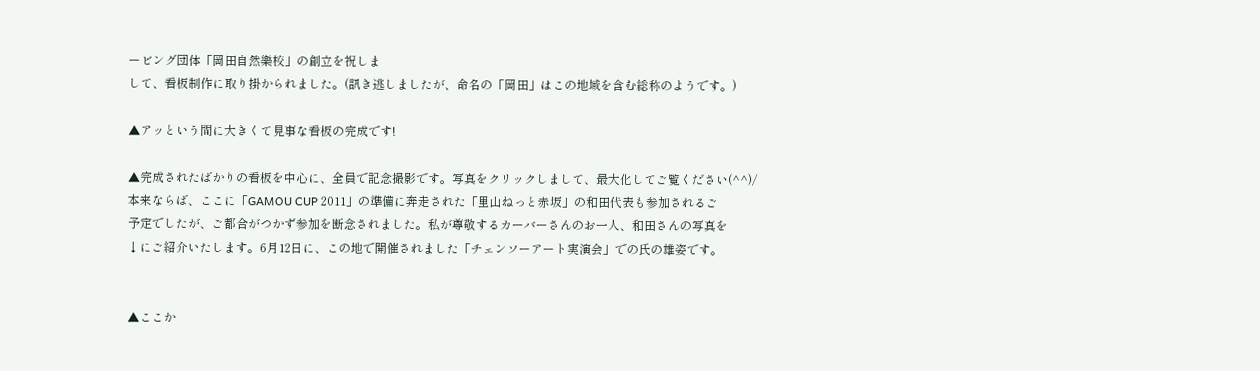ービング団体「岡田自然樂校」の創立を祝しま
して、看板制作に取り掛かられました。(訊き逃しましたが、命名の「岡田」はこの地域を含む総称のようです。)

▲アッという間に大きくて見事な看板の完成です!

▲完成されたばかりの看板を中心に、全員で記念撮影です。写真をクリックしまして、最大化してご覧ください(^^)/
本来ならば、ここに「GAMOU CUP 2011」の準備に奔走された「里山ねっと赤坂」の和田代表も参加されるご
予定でしたが、ご都合がつかず参加を断念されました。私が尊敬するカーバーさんのお一人、和田さんの写真を
↓にご紹介いたします。6月12日に、この地で開催されました「チェンソーアート実演会」での氏の雄姿です。


▲ここか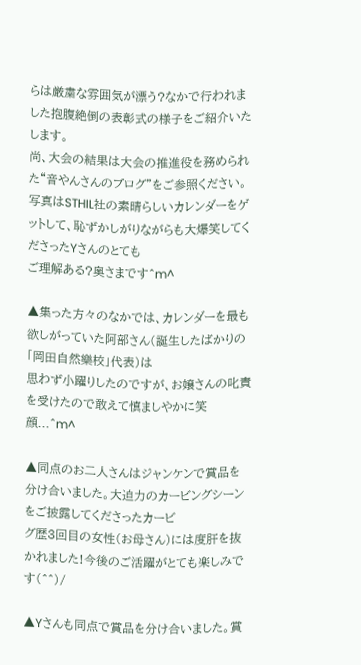らは厳粛な雰囲気が漂う?なかで行われました抱腹絶倒の表彰式の様子をご紹介いたします。
尚、大会の結果は大会の推進役を務められた“音やんさんのブログ”をご参照ください。
写真はSTHIL社の素晴らしいカレンダーをゲットして、恥ずかしがりながらも大爆笑してくださったYさんのとても
ご理解ある?奥さまです^m^

▲集った方々のなかでは、カレンダーを最も欲しがっていた阿部さん(誕生したばかりの「岡田自然樂校」代表)は
思わず小躍りしたのですが、お嬢さんの叱責を受けたので敢えて慎ましやかに笑顔...^m^

▲同点のお二人さんはジャンケンで賞品を分け合いました。大迫力のカービングシーンをご披露してくださったカービ
グ歴3回目の女性(お母さん)には度肝を抜かれました!今後のご活躍がとても楽しみです(^^)/

▲Yさんも同点で賞品を分け合いました。賞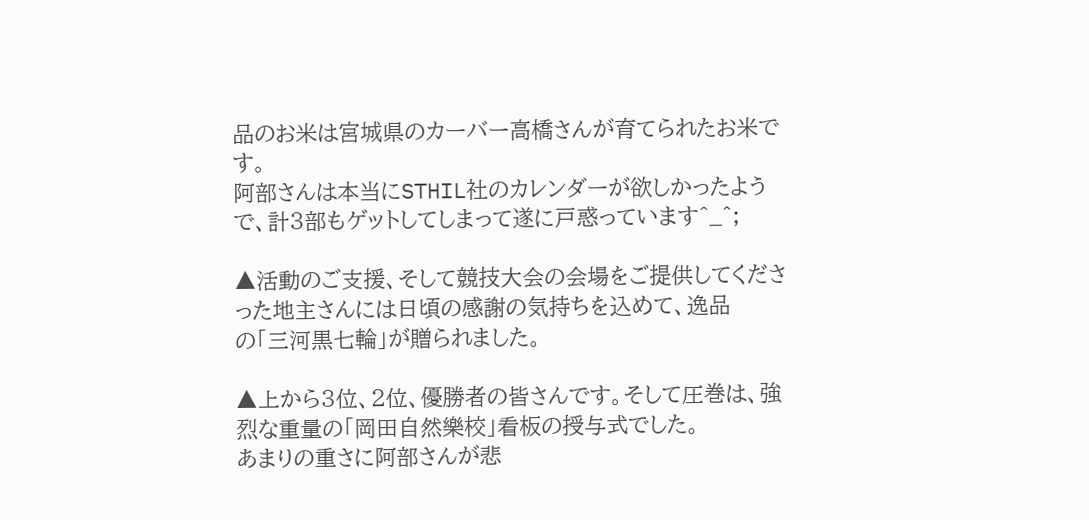品のお米は宮城県のカーバー高橋さんが育てられたお米です。
阿部さんは本当にSTHIL社のカレンダーが欲しかったようで、計3部もゲットしてしまって遂に戸惑っています^_^;

▲活動のご支援、そして競技大会の会場をご提供してくださった地主さんには日頃の感謝の気持ちを込めて、逸品
の「三河黒七輪」が贈られました。

▲上から3位、2位、優勝者の皆さんです。そして圧巻は、強烈な重量の「岡田自然樂校」看板の授与式でした。
あまりの重さに阿部さんが悲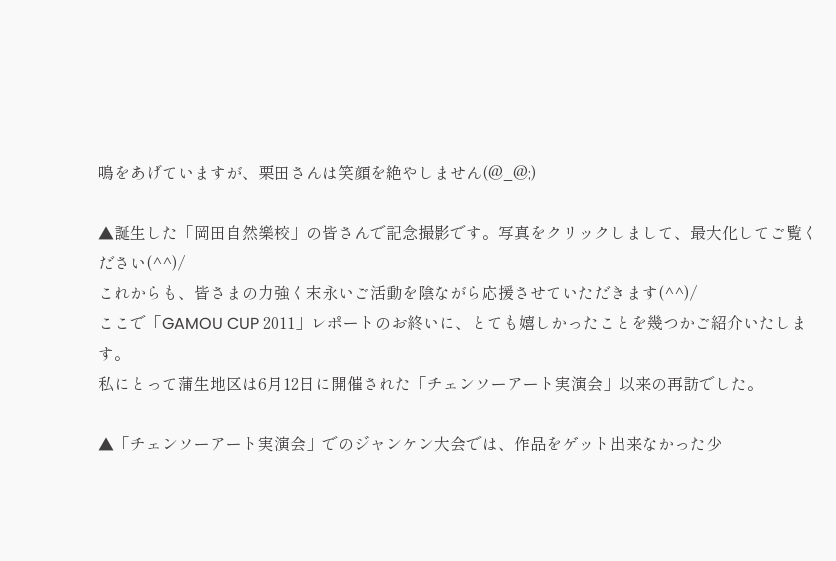鳴をあげていますが、栗田さんは笑顔を絶やしません(@_@;)

▲誕生した「岡田自然樂校」の皆さんで記念撮影です。写真をクリックしまして、最大化してご覧ください(^^)/
これからも、皆さまの力強く末永いご活動を陰ながら応援させていただきます(^^)/
ここで「GAMOU CUP 2011」レポートのお終いに、とても嬉しかったことを幾つかご紹介いたします。
私にとって蒲生地区は6月12日に開催された「チェンソーアート実演会」以来の再訪でした。

▲「チェンソーアート実演会」でのジャンケン大会では、作品をゲット出来なかった少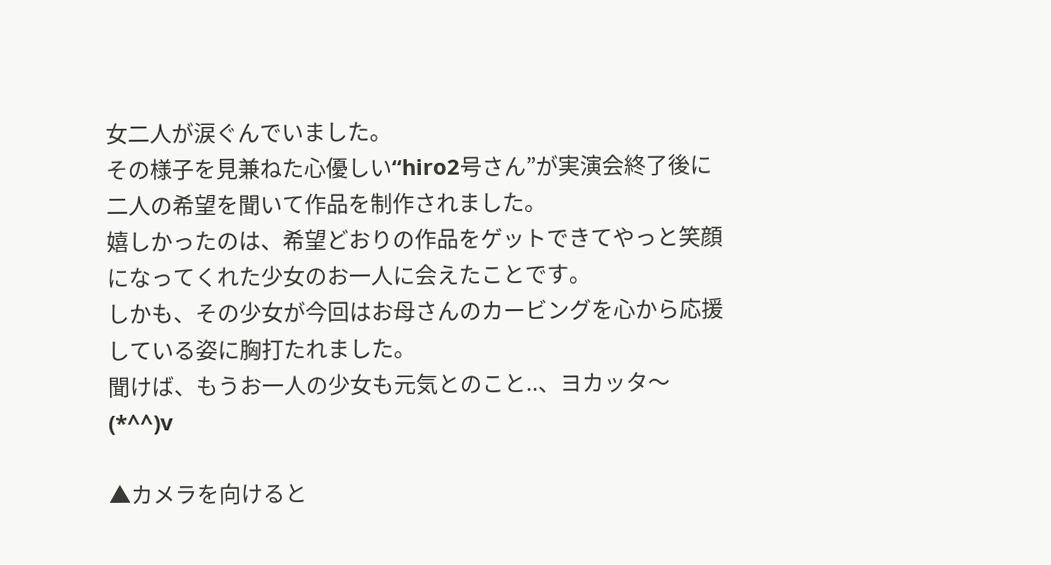女二人が涙ぐんでいました。
その様子を見兼ねた心優しい“hiro2号さん”が実演会終了後に二人の希望を聞いて作品を制作されました。
嬉しかったのは、希望どおりの作品をゲットできてやっと笑顔になってくれた少女のお一人に会えたことです。
しかも、その少女が今回はお母さんのカービングを心から応援している姿に胸打たれました。
聞けば、もうお一人の少女も元気とのこと..、ヨカッタ〜(*^^)v

▲カメラを向けると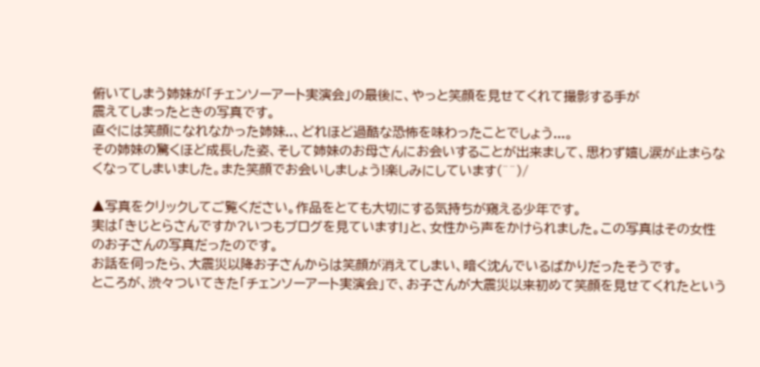俯いてしまう姉妹が「チェンソーアート実演会」の最後に、やっと笑顔を見せてくれて撮影する手が
震えてしまったときの写真です。
直ぐには笑顔になれなかった姉妹..、どれほど過酷な恐怖を味わったことでしょう...。
その姉妹の驚くほど成長した姿、そして姉妹のお母さんにお会いすることが出来まして、思わず嬉し涙が止まらな
くなってしまいました。また笑顔でお会いしましょう!楽しみにしています(^^)/

▲写真をクリックしてご覧ください。作品をとても大切にする気持ちが窺える少年です。
実は「きじとらさんですか?いつもブログを見ています!」と、女性から声をかけられました。この写真はその女性
のお子さんの写真だったのです。
お話を伺ったら、大震災以降お子さんからは笑顔が消えてしまい、暗く沈んでいるばかりだったそうです。
ところが、渋々ついてきた「チェンソーアート実演会」で、お子さんが大震災以来初めて笑顔を見せてくれたという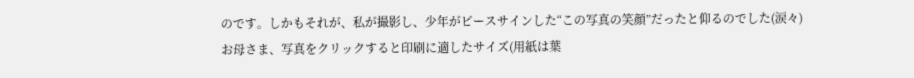のです。しかもそれが、私が撮影し、少年がピースサインした“この写真の笑顔”だったと仰るのでした(涙々)
お母さま、写真をクリックすると印刷に適したサイズ(用紙は葉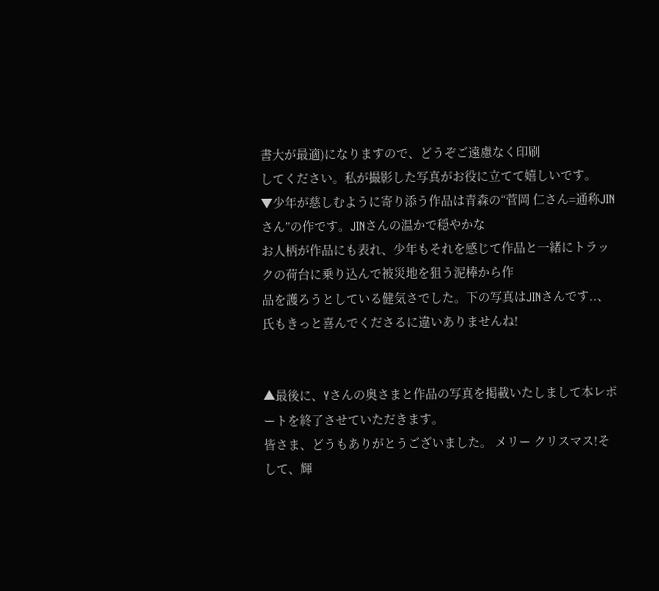書大が最適)になりますので、どうぞご遠慮なく印刷
してください。私が撮影した写真がお役に立てて嬉しいです。
▼少年が慈しむように寄り添う作品は青森の“菅岡 仁さん=通称JINさん”の作です。JINさんの温かで穏やかな
お人柄が作品にも表れ、少年もそれを感じて作品と一緒にトラックの荷台に乗り込んで被災地を狙う泥棒から作
品を護ろうとしている健気さでした。下の写真はJINさんです..、氏もきっと喜んでくださるに違いありませんね!


▲最後に、Yさんの奥さまと作品の写真を掲載いたしまして本レポートを終了させていただきます。
皆さま、どうもありがとうございました。 メリー クリスマス!そして、輝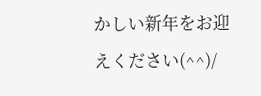かしい新年をお迎えください(^^)/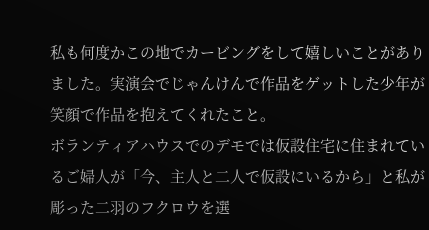私も何度かこの地でカービングをして嬉しいことがありました。実演会でじゃんけんで作品をゲットした少年が笑顔で作品を抱えてくれたこと。
ボランティアハウスでのデモでは仮設住宅に住まれているご婦人が「今、主人と二人で仮設にいるから」と私が彫った二羽のフクロウを選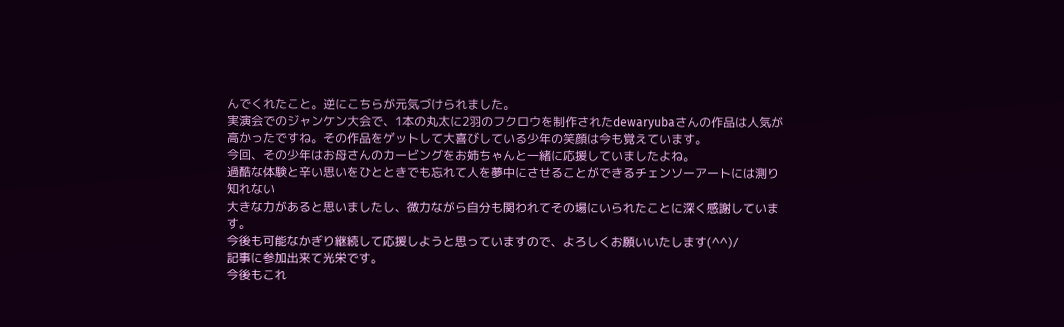んでくれたこと。逆にこちらが元気づけられました。
実演会でのジャンケン大会で、1本の丸太に2羽のフクロウを制作されたdewaryubaさんの作品は人気が
高かったですね。その作品をゲットして大喜びしている少年の笑顔は今も覚えています。
今回、その少年はお母さんのカービングをお姉ちゃんと一緒に応援していましたよね。
過酷な体験と辛い思いをひとときでも忘れて人を夢中にさせることができるチェンソーアートには測り知れない
大きな力があると思いましたし、微力ながら自分も関われてその場にいられたことに深く感謝しています。
今後も可能なかぎり継続して応援しようと思っていますので、よろしくお願いいたします(^^)/
記事に参加出来て光栄です。
今後もこれ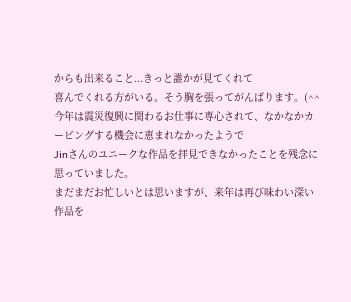からも出来ること...きっと誰かが見てくれて
喜んでくれる方がいる。そう胸を張ってがんばります。(^^
今年は震災復興に関わるお仕事に専心されて、なかなかカービングする機会に恵まれなかったようで
Jinさんのユニークな作品を拝見できなかったことを残念に思っていました。
まだまだお忙しいとは思いますが、来年は再び味わい深い作品を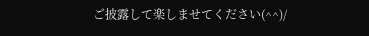ご披露して楽しませてください(^^)/